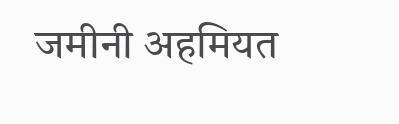जमीनी अहमियत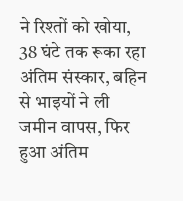ने रिश्तों को खोया, 38 घंटे तक रूका रहा अंतिम संस्कार, बहिन से भाइयों ने ली जमीन वापस, फिर हुआ अंतिम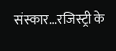संस्कार…रजिस्ट्री के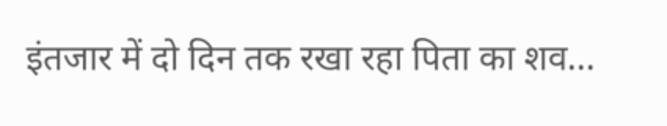इंतजार में दो दिन तक रखा रहा पिता का शव…